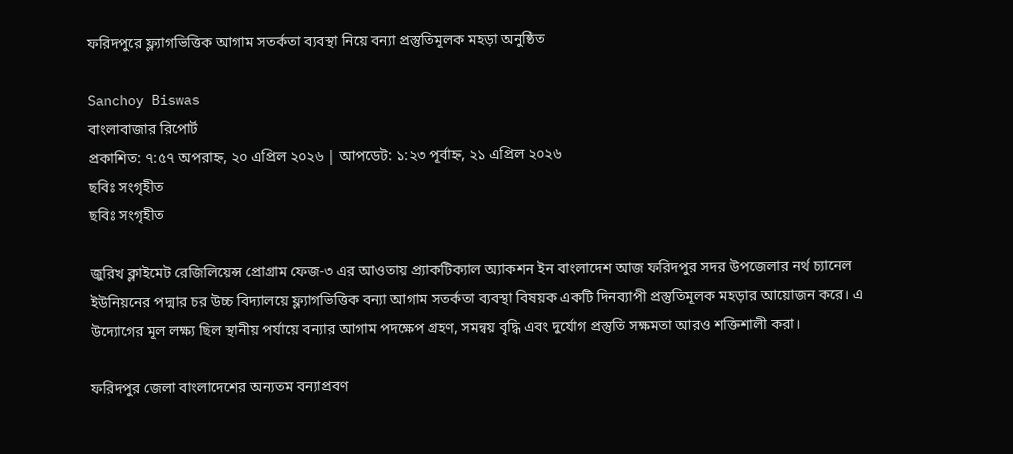ফরিদপুরে ফ্ল্যাগভিত্তিক আগাম সতর্কতা ব্যবস্থা নিয়ে বন্যা প্রস্তুতিমূলক মহড়া অনুষ্ঠিত

Sanchoy Biswas
বাংলাবাজার রিপোর্ট
প্রকাশিত: ৭:৫৭ অপরাহ্ন, ২০ এপ্রিল ২০২৬ | আপডেট: ১:২৩ পূর্বাহ্ন, ২১ এপ্রিল ২০২৬
ছবিঃ সংগৃহীত
ছবিঃ সংগৃহীত

জুরিখ ক্লাইমেট রেজিলিয়েন্স প্রোগ্রাম ফেজ-৩ এর আওতায় প্র্যাকটিক্যাল অ্যাকশন ইন বাংলাদেশ আজ ফরিদপুর সদর উপজেলার নর্থ চ্যানেল ইউনিয়নের পদ্মার চর উচ্চ বিদ্যালয়ে ফ্ল্যাগভিত্তিক বন্যা আগাম সতর্কতা ব্যবস্থা বিষয়ক একটি দিনব্যাপী প্রস্তুতিমূলক মহড়ার আয়োজন করে। এ উদ্যোগের মূল লক্ষ্য ছিল স্থানীয় পর্যায়ে বন্যার আগাম পদক্ষেপ গ্রহণ, সমন্বয় বৃদ্ধি এবং দুর্যোগ প্রস্তুতি সক্ষমতা আরও শক্তিশালী করা।

ফরিদপুর জেলা বাংলাদেশের অন্যতম বন্যাপ্রবণ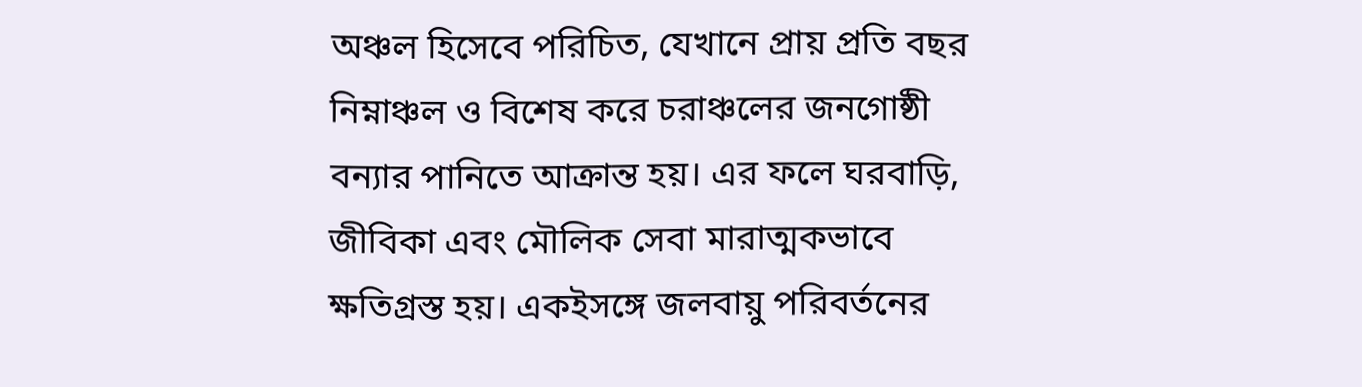অঞ্চল হিসেবে পরিচিত, যেখানে প্রায় প্রতি বছর নিম্নাঞ্চল ও বিশেষ করে চরাঞ্চলের জনগোষ্ঠী বন্যার পানিতে আক্রান্ত হয়। এর ফলে ঘরবাড়ি, জীবিকা এবং মৌলিক সেবা মারাত্মকভাবে ক্ষতিগ্রস্ত হয়। একইসঙ্গে জলবায়ু পরিবর্তনের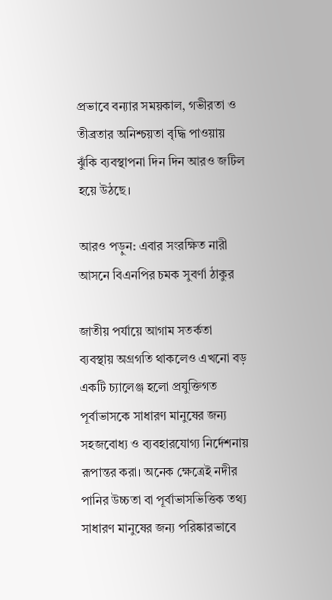প্রভাবে বন্যার সময়কাল, গভীরতা ও তীব্রতার অনিশ্চয়তা বৃদ্ধি পাওয়ায় ঝুঁকি ব্যবস্থাপনা দিন দিন আরও জটিল হয়ে উঠছে।

আরও পড়ুন: এবার সংরক্ষিত নারী আসনে বিএনপির চমক সুবর্ণা ঠাকুর

জাতীয় পর্যায়ে আগাম সতর্কতা ব্যবস্থায় অগ্রগতি থাকলেও এখনো বড় একটি চ্যালেঞ্জ হলো প্রযুক্তিগত পূর্বাভাসকে সাধারণ মানুষের জন্য সহজবোধ্য ও ব্যবহারযোগ্য নির্দেশনায় রূপান্তর করা। অনেক ক্ষেত্রেই নদীর পানির উচ্চতা বা পূর্বাভাসভিত্তিক তথ্য সাধারণ মানুষের জন্য পরিষ্কারভাবে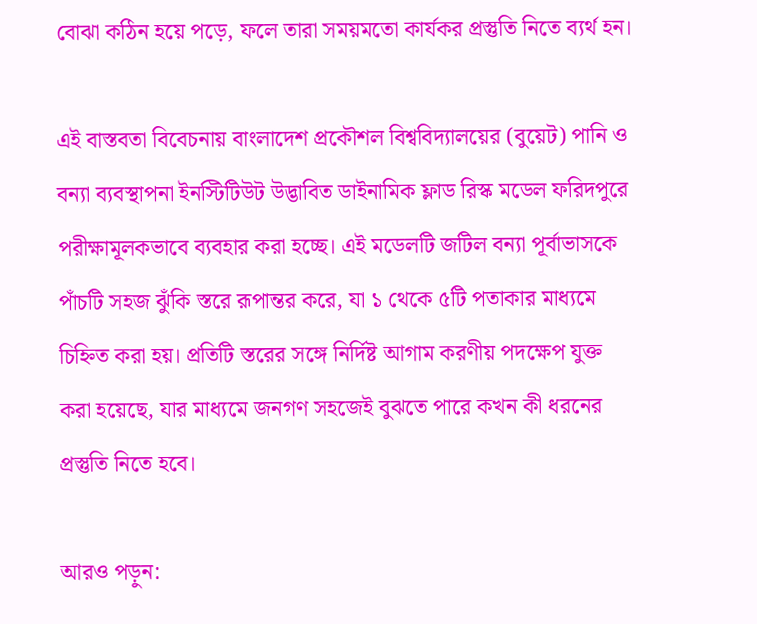বোঝা কঠিন হয়ে পড়ে, ফলে তারা সময়মতো কার্যকর প্রস্তুতি নিতে ব্যর্থ হন।

এই বাস্তবতা বিবেচনায় বাংলাদেশ প্রকৌশল বিশ্ববিদ্যালয়ের (বুয়েট) পানি ও বন্যা ব্যবস্থাপনা ইনস্টিটিউট উদ্ভাবিত ডাইনামিক ফ্লাড রিস্ক মডেল ফরিদপুরে পরীক্ষামূলকভাবে ব্যবহার করা হচ্ছে। এই মডেলটি জটিল বন্যা পূর্বাভাসকে পাঁচটি সহজ ঝুঁকি স্তরে রূপান্তর করে, যা ১ থেকে ৫টি পতাকার মাধ্যমে চিহ্নিত করা হয়। প্রতিটি স্তরের সঙ্গে নির্দিষ্ট আগাম করণীয় পদক্ষেপ যুক্ত করা হয়েছে, যার মাধ্যমে জনগণ সহজেই বুঝতে পারে কখন কী ধরনের প্রস্তুতি নিতে হবে।

আরও পড়ুন: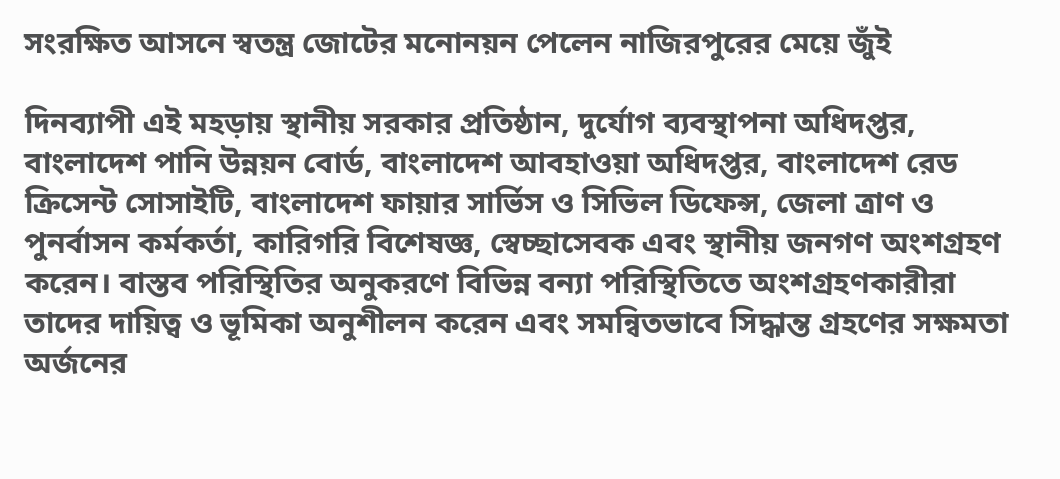সংরক্ষিত আসনে স্বতন্ত্র জোটের মনোনয়ন পেলেন নাজিরপুরের মেয়ে জুঁই

দিনব্যাপী এই মহড়ায় স্থানীয় সরকার প্রতিষ্ঠান, দুর্যোগ ব্যবস্থাপনা অধিদপ্তর, বাংলাদেশ পানি উন্নয়ন বোর্ড, বাংলাদেশ আবহাওয়া অধিদপ্তর, বাংলাদেশ রেড ক্রিসেন্ট সোসাইটি, বাংলাদেশ ফায়ার সার্ভিস ও সিভিল ডিফেন্স, জেলা ত্রাণ ও পুনর্বাসন কর্মকর্তা, কারিগরি বিশেষজ্ঞ, স্বেচ্ছাসেবক এবং স্থানীয় জনগণ অংশগ্রহণ করেন। বাস্তব পরিস্থিতির অনুকরণে বিভিন্ন বন্যা পরিস্থিতিতে অংশগ্রহণকারীরা তাদের দায়িত্ব ও ভূমিকা অনুশীলন করেন এবং সমন্বিতভাবে সিদ্ধান্ত গ্রহণের সক্ষমতা অর্জনের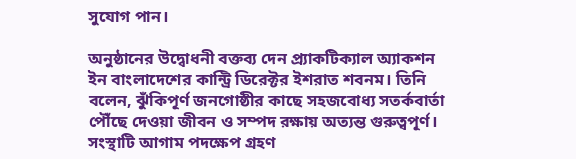সুযোগ পান।

অনুষ্ঠানের উদ্বোধনী বক্তব্য দেন প্র্যাকটিক্যাল অ্যাকশন ইন বাংলাদেশের কান্ট্রি ডিরেক্টর ইশরাত শবনম। তিনি বলেন, ঝুঁকিপূর্ণ জনগোষ্ঠীর কাছে সহজবোধ্য সতর্কবার্তা পৌঁছে দেওয়া জীবন ও সম্পদ রক্ষায় অত্যন্ত গুরুত্বপূর্ণ। সংস্থাটি আগাম পদক্ষেপ গ্রহণ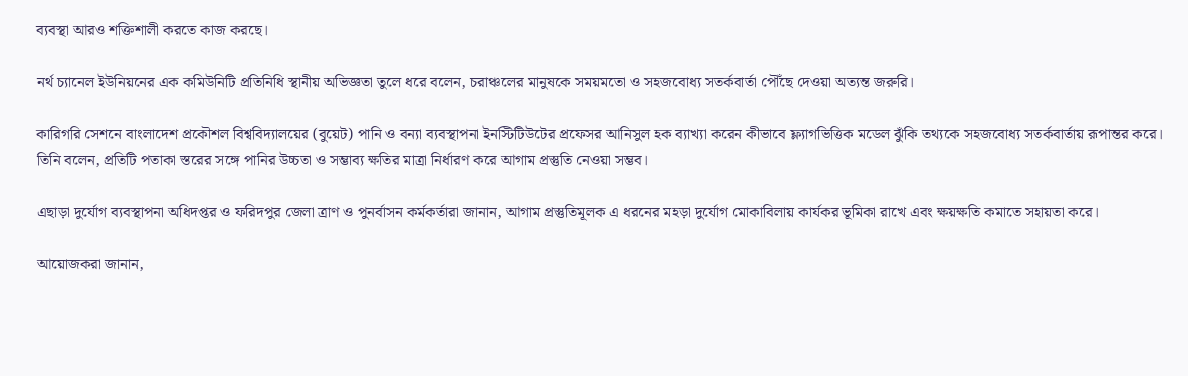ব্যবস্থা আরও শক্তিশালী করতে কাজ করছে।

নর্থ চ্যানেল ইউনিয়নের এক কমিউনিটি প্রতিনিধি স্থানীয় অভিজ্ঞতা তুলে ধরে বলেন, চরাঞ্চলের মানুষকে সময়মতো ও সহজবোধ্য সতর্কবার্তা পৌঁছে দেওয়া অত্যন্ত জরুরি।

কারিগরি সেশনে বাংলাদেশ প্রকৌশল বিশ্ববিদ্যালয়ের (বুয়েট) পানি ও বন্যা ব্যবস্থাপনা ইনস্টিটিউটের প্রফেসর আনিসুল হক ব্যাখ্যা করেন কীভাবে ফ্ল্যাগভিত্তিক মডেল ঝুঁকি তথ্যকে সহজবোধ্য সতর্কবার্তায় রূপান্তর করে। তিনি বলেন, প্রতিটি পতাকা স্তরের সঙ্গে পানির উচ্চতা ও সম্ভাব্য ক্ষতির মাত্রা নির্ধারণ করে আগাম প্রস্তুতি নেওয়া সম্ভব।

এছাড়া দুর্যোগ ব্যবস্থাপনা অধিদপ্তর ও ফরিদপুর জেলা ত্রাণ ও পুনর্বাসন কর্মকর্তারা জানান, আগাম প্রস্তুতিমূলক এ ধরনের মহড়া দুর্যোগ মোকাবিলায় কার্যকর ভূমিকা রাখে এবং ক্ষয়ক্ষতি কমাতে সহায়তা করে।

আয়োজকরা জানান,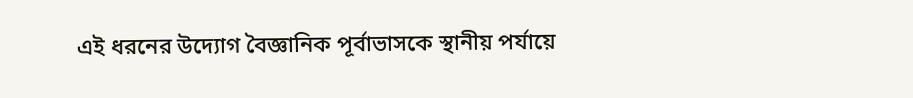এই ধরনের উদ্যোগ বৈজ্ঞানিক পূর্বাভাসকে স্থানীয় পর্যায়ে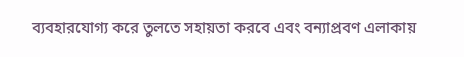ব্যবহারযোগ্য করে তুলতে সহায়তা করবে এবং বন্যাপ্রবণ এলাকায়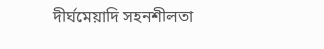দীর্ঘমেয়াদি সহনশীলতা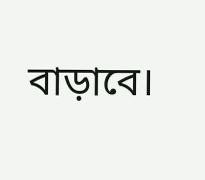বাড়াবে।